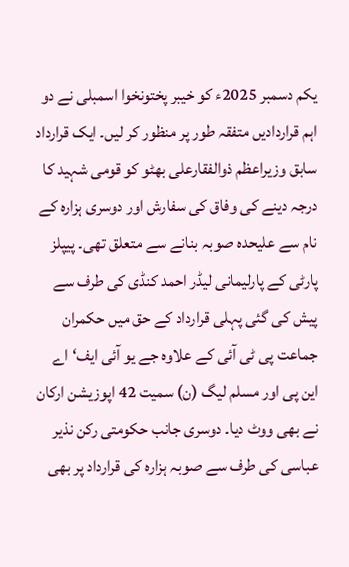یکم دسمبر 2025ء کو خیبر پختونخوا اسمبلی نے دو اہم قراردادیں متفقہ طور پر منظور کر لیں۔ ایک قرارداد سابق وزیراعظم ذوالفقارعلی بھٹو کو قومی شہید کا درجہ دینے کی وفاق کی سفارش اور دوسری ہزارہ کے نام سے علیحدہ صوبہ بنانے سے متعلق تھی۔ پیپلز پارٹی کے پارلیمانی لیڈر احمد کنڈی کی طرف سے پیش کی گئی پہلی قرارداد کے حق میں حکمران جماعت پی ٹی آئی کے علاوہ جے یو آئی ایف‘ اے این پی اور مسلم لیگ (ن) سمیت 42 اپوزیشن ارکان نے بھی ووٹ دیا۔ دوسری جانب حکومتی رکن نذیر عباسی کی طرف سے صوبہ ہزارہ کی قرارداد پر بھی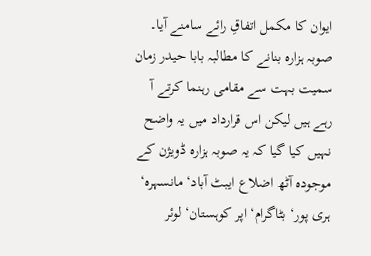ایوان کا مکمل اتفاقِ رائے سامنے آیا۔ صوبہ ہزارہ بنانے کا مطالبہ بابا حیدر زمان سمیت بہت سے مقامی رہنما کرتے آ رہے ہیں لیکن اس قرارداد میں یہ واضح نہیں کیا گیا کہ یہ صوبہ ہزارہ ڈویژن کے موجودہ آٹھ اضلاع ایبٹ آباد‘ مانسہرہ‘ ہری پور‘ بٹاگرام‘ اپر کوہستان‘ لوئر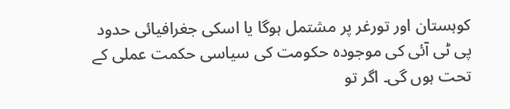کوہستان اور تورغر پر مشتمل ہوگا یا اسکی جغرافیائی حدود پی ٹی آئی کی موجودہ حکومت کی سیاسی حکمت عملی کے تحت ہوں گی۔ اگر تو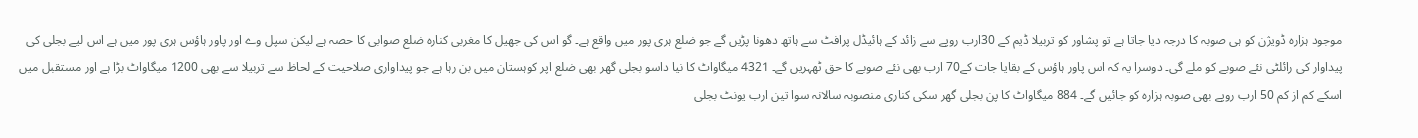موجود ہزارہ ڈویژن کو ہی صوبہ کا درجہ دیا جاتا ہے تو پشاور کو تربیلا ڈیم کے 30ارب روپے سے زائد کے ہائیڈل پرافٹ سے ہاتھ دھونا پڑیں گے جو ضلع ہری پور میں واقع ہے۔ گو اس کی جھیل کا مغربی کنارہ ضلع صوابی کا حصہ ہے لیکن سپل وے اور پاور ہاؤس ہری پور میں ہے اس لیے بجلی کی پیداوار کی رائلٹی نئے صوبے کو ملے گی۔ دوسرا یہ کہ اس پاور ہاؤس کے بقایا جات کے70 ارب بھی نئے صوبے کا حق ٹھہریں گے۔ 4321 میگاواٹ کا نیا داسو بجلی گھر بھی ضلع اپر کوہستان میں بن رہا ہے جو پیداواری صلاحیت کے لحاظ سے تربیلا سے بھی 1200 میگاواٹ بڑا ہے اور مستقبل میں اسکے کم از کم 50 ارب روپے بھی صوبہ ہزارہ کو جائیں گے۔ 884 میگاواٹ کا پن بجلی گھر سکی کناری منصوبہ سالانہ سوا تین ارب یونٹ بجلی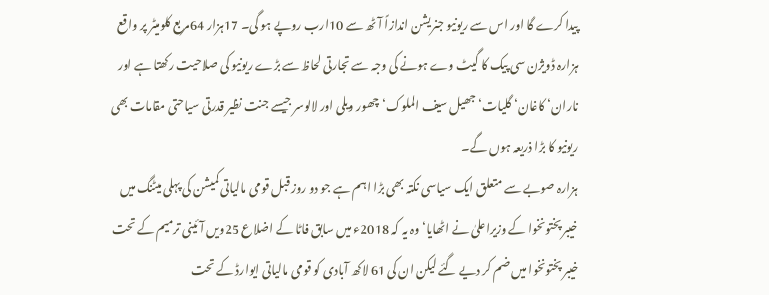پیدا کرے گا اور اس سے ریونیو جنریشن اندازاً آٹھ سے 10ارب روپے ہو گی۔ 17ہزار 64مربع کلومیٹر پر واقع ہزارہ ڈویژن سی پیک کا گیٹ وے ہونے کی وجہ سے تجارتی لحاظ سے بڑے ریونیو کی صلاحیت رکھتا ہے اور ناران‘ کاغان‘ گلیات‘ جھیل سیف الملوک‘ چھور ویلی اور لالوسر جیسے جنت نظیر قدرتی سیاحتی مقامات بھی ریونیو کا بڑا ذریعہ ہوں گے۔
ہزارہ صوبے سے متعلق ایک سیاسی نکتہ بھی بڑا اہم ہے جو دو روز قبل قومی مالیاتی کمیشن کی پہلی میٹنگ میں خیبر پختونخوا کے وزیراعلیٰ نے اٹھایا‘ وہ یہ کہ 2018ء میں سابق فاٹا کے اضلاع 25ویں آئینی ترمیم کے تحت خیبر پختونخوا میں ضم کر دیے گئے لیکن ان کی 61 لاکھ آبادی کو قومی مالیاتی ایوارڈ کے تحت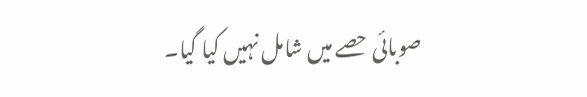صوبائی حصے میں شامل نہیں کیا گیا۔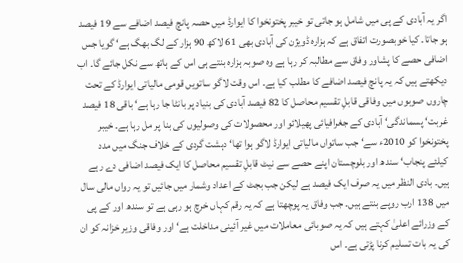اگر یہ آبادی کے پی میں شامل ہو جاتی تو خیبر پختونخوا کا ایوارڈ میں حصہ پانچ فیصد اضافے سے 19 فیصد ہو جاتا۔ کیا خوبصورت اتفاق ہے کہ ہزارہ ڈویژن کی آبادی بھی 61 لاکھ 90 ہزار کے لگ بھگ ہے‘ گویا جس اضافی حصے کا پشاور وفاق سے مطالبہ کر رہا ہے وہ صوبہ ہزارہ بنتے ہی اس کے ہاتھ سے نکل جائے گا۔ اب دیکھتے ہیں کہ یہ پانچ فیصد اضافے کا مطلب کیا ہے۔ اس وقت لاگو ساتویں قومی مالیاتی ایوارڈ کے تحت چاروں صوبوں میں وفاقی قابلِ تقسیم محاصل کا 82 فیصد آبادی کی بنیاد پر بانٹا جا رہا ہے‘ باقی 18 فیصد غربت‘ پسماندگی‘ آبادی کے جغرافیائی پھیلائو اور محصولات کی وصولیوں کی بنا پر مل رہا ہے۔ خیبر پختونخوا کو 2010ء سے‘ جب ساتواں مالیاتی ایوارڈ لاگو ہوا تھا‘ دہشت گردی کے خلاف جنگ میں مدد کیلئے پنجاب‘ سندھ اور بلوچستان اپنے حصے سے نیٹ قابلِ تقسیم محاصل کا ایک فیصد اضافی دے رہے ہیں۔ بادی النظر میں یہ صرف ایک فیصد ہے لیکن جب بجٹ کے اعداد وشمار میں جائیں تو یہ رواں مالی سال میں 138 ارب روپے بنتے ہیں۔ جب وفاق یہ پوچھتا ہے کہ یہ رقم کہاں خرچ ہو رہی ہے تو سندھ اور کے پی کے وزرائے اعلیٰ کہتے ہیں کہ یہ صوبائی معاملات میں غیر آئینی مداخلت ہے‘ اور وفاقی وزیر خزانہ کو ان کی یہ بات تسلیم کرنا پڑتی ہے۔ اس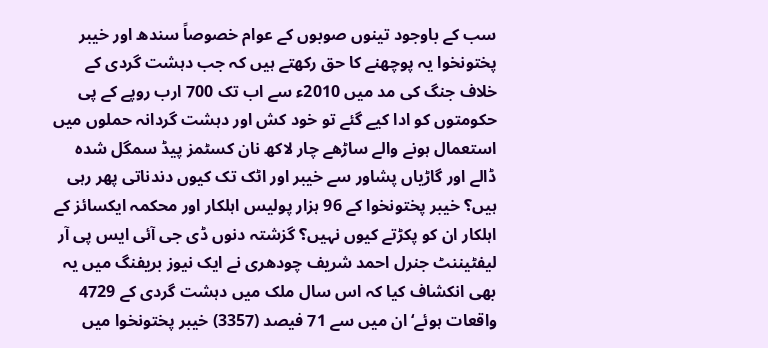سب کے باوجود تینوں صوبوں کے عوام خصوصاً سندھ اور خیبر پختونخوا یہ پوچھنے کا حق رکھتے ہیں کہ جب دہشت گردی کے خلاف جنگ کی مد میں 2010ء سے اب تک 700 ارب روپے کے پی حکومتوں کو ادا کیے گئے تو خود کش اور دہشت گردانہ حملوں میں استعمال ہونے والے ساڑھے چار لاکھ نان کسٹمز پیڈ سمگل شدہ ڈالے اور گاڑیاں پشاور سے خیبر اور اٹک تک کیوں دندناتی پھر رہی ہیں؟ خیبر پختونخوا کے 96 ہزار پولیس اہلکار اور محکمہ ایکسائز کے اہلکار ان کو پکڑتے کیوں نہیں؟ گزشتہ دنوں ڈی جی آئی ایس پی آر لیفٹیننٹ جنرل احمد شریف چودھری نے ایک نیوز بریفنگ میں یہ بھی انکشاف کیا کہ اس سال ملک میں دہشت گردی کے 4729 واقعات ہوئے‘ ان میں سے 71 فیصد (3357) خیبر پختونخوا میں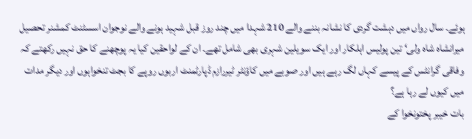ہوئے۔ سال رواں میں دہشت گردی کا نشانہ بننے والے 210 شہدا میں چند روز قبل شہید ہونے والے نوجوان اسسٹنٹ کمشنر تحصیل میرانشاہ شاہ ولی‘ تین پولیس اہلکار اور ایک سویلین شہری بھی شامل تھے۔ ان کے لواحقین کیا یہ پوچھنے کا حق نہیں رکھتے کہ وفاقی گرانٹس کے پیسے کہاں لگ رہے ہیں اور صوبے میں کاؤنٹر ٹیررازم ڈپارٹمنٹ اربوں روپے کا بجٹ تنخواہوں اور دیگر مدات میں کیوں لے رہا ہے؟
بات خیبر پختونخوا کے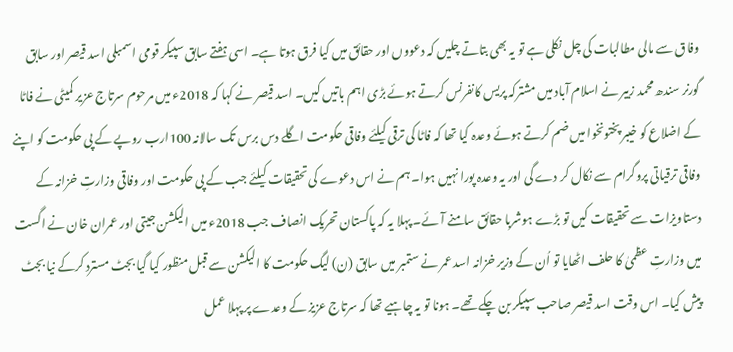وفاق سے مالی مطالبات کی چل نکلی ہے تو یہ بھی بتاتے چلیں کہ دعووں اور حقائق میں کیا فرق ہوتا ہے۔ اسی ہفتے سابق سپیکر قومی اسمبلی اسد قیصر اور سابق گورنر سندھ محمد زبیر نے اسلام آباد میں مشترکہ پریس کانفرنس کرتے ہوئے بڑی اہم باتیں کیں۔ اسد قیصر نے کہا کہ 2018ء میں مرحوم سرتاج عزیر کمیٹی نے فاٹا کے اضلاع کو خیبر پختونخوا میں ضم کرتے ہوئے وعدہ کیا تھا کہ فاٹا کی ترقی کیلئے وفاقی حکومت اگلے دس برس تک سالانہ 100ارب روپے کے پی حکومت کو اپنے وفاقی ترقیاتی پروگرام سے نکال کر دے گی اور یہ وعدہ پورا نہیں ہوا۔ ہم نے اس دعوے کی تحقیقات کیلئے جب کے پی حکومت اور وفاقی وزارتِ خزانہ کے دستاویزات سے تحقیقات کیں تو بڑے ہوشربا حقائق سامنے آئے۔ پہلا یہ کہ پاکستان تحریک انصاف جب 2018ء میں الیکشن جیتی اور عمران خان نے اگست میں وزارتِ عظمیٰ کا حلف اٹھایا تو اُن کے وزیر خزانہ اسد عمر نے ستمبر میں سابق (ن) لیگ حکومت کا الیکشن سے قبل منظور کیا گیا بجٹ مسترد کرکے نیا بجٹ پیش کیا۔ اس وقت اسد قیصر صاحب سپیکر بن چکے تھے۔ ہونا تو یہ چاہیے تھا کہ سرتاج عزیز کے وعدے پر پہلا عمل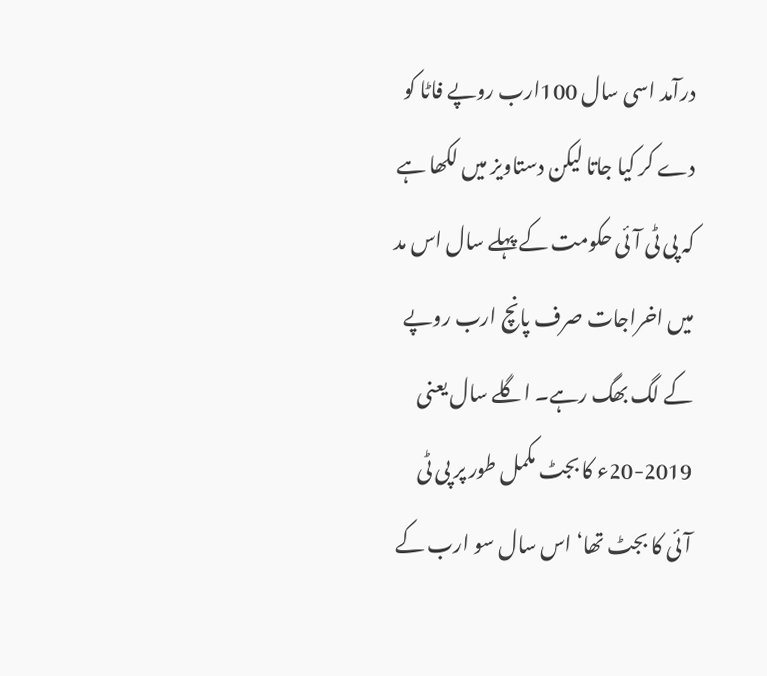درآمد اسی سال 100ارب روپے فاٹا کو دے کر کیا جاتا لیکن دستاویز میں لکھا ہے کہ پی ٹی آئی حکومت کے پہلے سال اس مد میں اخراجات صرف پانچ ارب روپے کے لگ بھگ رہے۔ اگلے سال یعنی 2019-20ء کا بجٹ مکمل طور پر پی ٹی آئی کا بجٹ تھا‘ اس سال سو ارب کے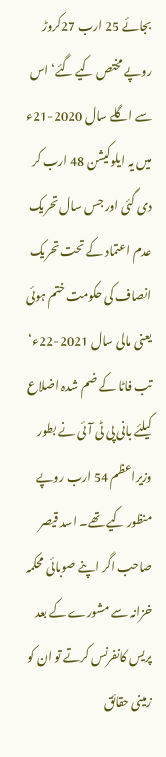بجائے 25 ارب 27کروڑ روپے مختص کیے گئے‘ اس سے اگلے سال 2020-21ء میں یہ ایلوکیشن 48 ارب کر دی گئی اور جس سال تحریک عدم اعتماد کے تحت تحریک انصاف کی حکومت ختم ہوئی یعنی مالی سال 2021-22ء‘ تب فاٹا کے ضم شدہ اضلاع کیلئے بانی پی ٹی آئی نے بطور وزیراعظم 54 ارب روپے منظور کیے تھے۔ اسد قیصر صاحب اگر اپنے صوبائی محکمہ خزانہ سے مشورے کے بعد پریس کانفرنس کرتے تو ان کو زمینی حقائق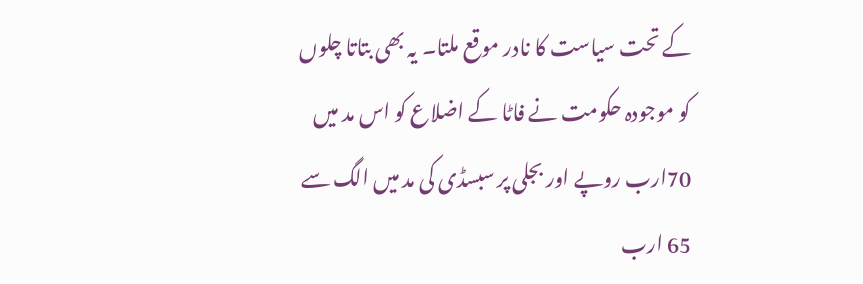کے تحت سیاست کا نادر موقع ملتا۔ یہ بھی بتاتا چلوں کو موجودہ حکومت نے فاٹا کے اضلاع کو اس مد میں 70ارب روپے اور بجلی پر سبسڈی کی مد میں الگ سے 65 ارب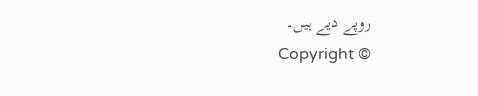روپے دیے ہیں۔
Copyright ©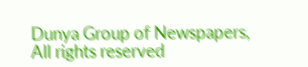Dunya Group of Newspapers, All rights reserved